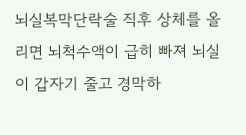뇌실복막단락술 직후 상체를 올리면 뇌척수액이 급히 빠져 뇌실이 갑자기 줄고 경막하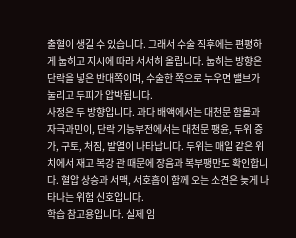출혈이 생길 수 있습니다. 그래서 수술 직후에는 편평하게 눕히고 지시에 따라 서서히 올립니다. 눕히는 방향은 단락을 넣은 반대쪽이며, 수술한 쪽으로 누우면 밸브가 눌리고 두피가 압박됩니다.
사정은 두 방향입니다. 과다 배액에서는 대천문 함몰과 자극과민이, 단락 기능부전에서는 대천문 팽윤, 두위 증가, 구토, 처짐, 발열이 나타납니다. 두위는 매일 같은 위치에서 재고 복강 관 때문에 장음과 복부팽만도 확인합니다. 혈압 상승과 서맥, 서호흡이 함께 오는 소견은 늦게 나타나는 위험 신호입니다.
학습 참고용입니다. 실제 임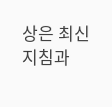상은 최신 지침과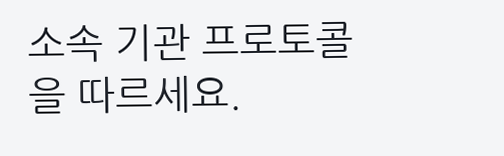소속 기관 프로토콜을 따르세요.